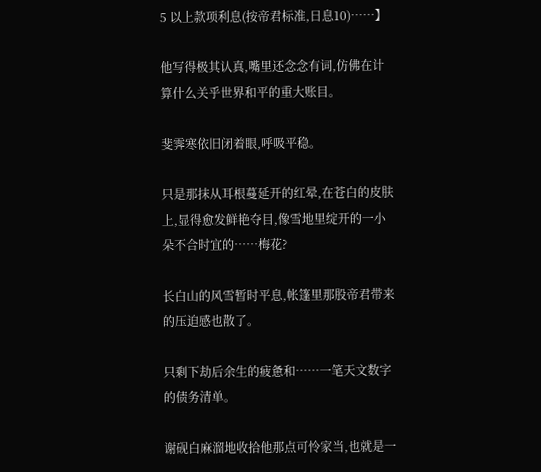5 以上款项利息(按帝君标准,日息10)……】

他写得极其认真,嘴里还念念有词,仿佛在计算什么关乎世界和平的重大账目。

斐霁寒依旧闭着眼,呼吸平稳。

只是那抹从耳根蔓延开的红晕,在苍白的皮肤上,显得愈发鲜艳夺目,像雪地里绽开的一小朵不合时宜的……梅花?

长白山的风雪暂时平息,帐篷里那股帝君带来的压迫感也散了。

只剩下劫后余生的疲惫和……一笔天文数字的债务清单。

谢砚白麻溜地收拾他那点可怜家当,也就是一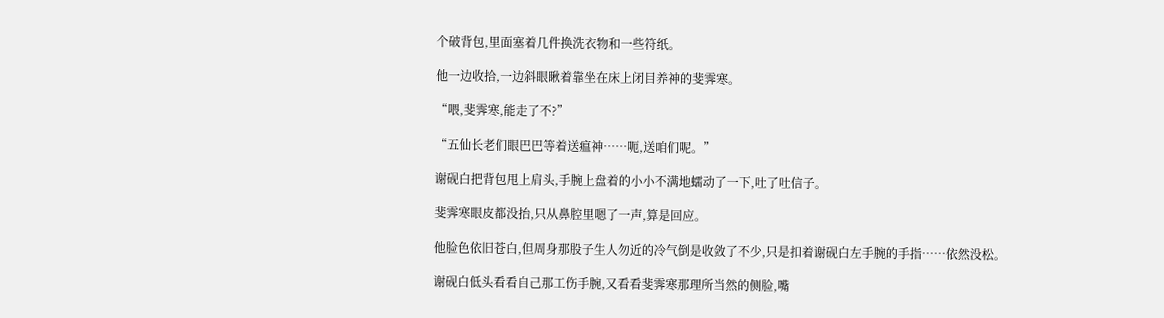个破背包,里面塞着几件换洗衣物和一些符纸。

他一边收拾,一边斜眼瞅着靠坐在床上闭目养神的斐霁寒。

“喂,斐霁寒,能走了不?”

“五仙长老们眼巴巴等着送瘟神……呃,送咱们呢。”

谢砚白把背包甩上肩头,手腕上盘着的小小不满地蠕动了一下,吐了吐信子。

斐霁寒眼皮都没抬,只从鼻腔里嗯了一声,算是回应。

他脸色依旧苍白,但周身那股子生人勿近的冷气倒是收敛了不少,只是扣着谢砚白左手腕的手指……依然没松。

谢砚白低头看看自己那工伤手腕,又看看斐霁寒那理所当然的侧脸,嘴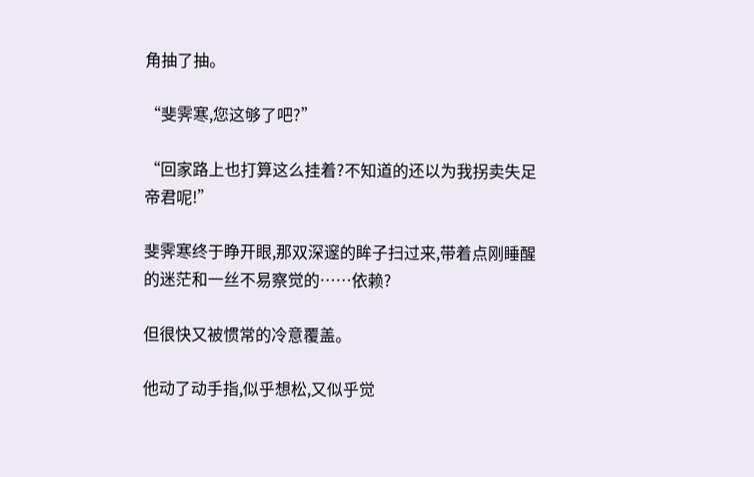角抽了抽。

“斐霁寒,您这够了吧?”

“回家路上也打算这么挂着?不知道的还以为我拐卖失足帝君呢!”

斐霁寒终于睁开眼,那双深邃的眸子扫过来,带着点刚睡醒的迷茫和一丝不易察觉的……依赖?

但很快又被惯常的冷意覆盖。

他动了动手指,似乎想松,又似乎觉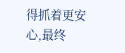得抓着更安心,最终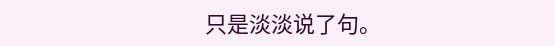只是淡淡说了句。